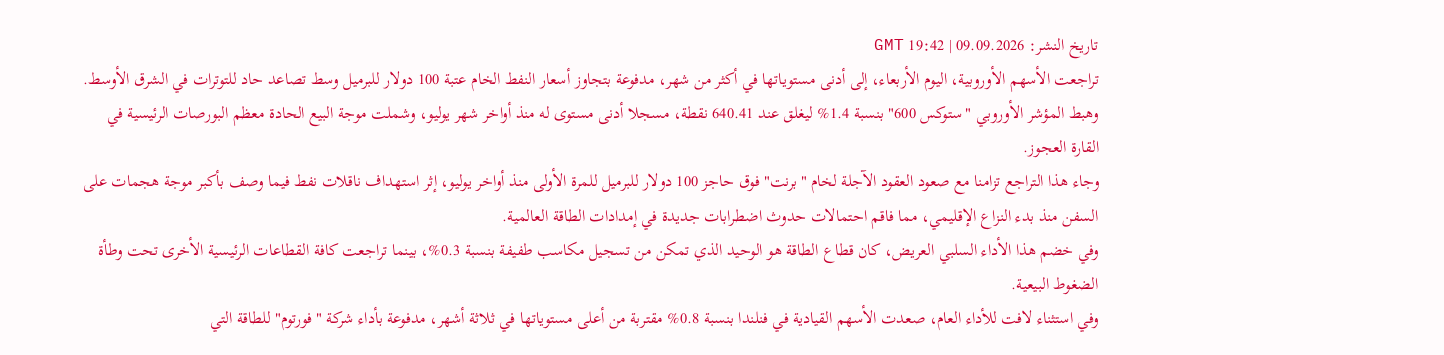تاريخ النشر: 09.09.2026 | 19:42 GMT
تراجعت الأسهم الأوروبية، اليوم الأربعاء، إلى أدنى مستوياتها في أكثر من شهر، مدفوعة بتجاوز أسعار النفط الخام عتبة 100 دولار للبرميل وسط تصاعد حاد للتوترات في الشرق الأوسط.
وهبط المؤشر الأوروبي "ستوكس 600" بنسبة 1.4% ليغلق عند 640.41 نقطة، مسجلا أدنى مستوى له منذ أواخر شهر يوليو، وشملت موجة البيع الحادة معظم البورصات الرئيسية في القارة العجوز.
وجاء هذا التراجع تزامنا مع صعود العقود الآجلة لخام "برنت" فوق حاجز 100 دولار للبرميل للمرة الأولى منذ أواخر يوليو، إثر استهداف ناقلات نفط فيما وصف بأكبر موجة هجمات على السفن منذ بدء النزاع الإقليمي، مما فاقم احتمالات حدوث اضطرابات جديدة في إمدادات الطاقة العالمية.
وفي خضم هذا الأداء السلبي العريض، كان قطاع الطاقة هو الوحيد الذي تمكن من تسجيل مكاسب طفيفة بنسبة 0.3%، بينما تراجعت كافة القطاعات الرئيسية الأخرى تحت وطأة الضغوط البيعية.
وفي استثناء لافت للأداء العام، صعدت الأسهم القيادية في فنلندا بنسبة 0.8% مقتربة من أعلى مستوياتها في ثلاثة أشهر، مدفوعة بأداء شركة "فورتوم" للطاقة التي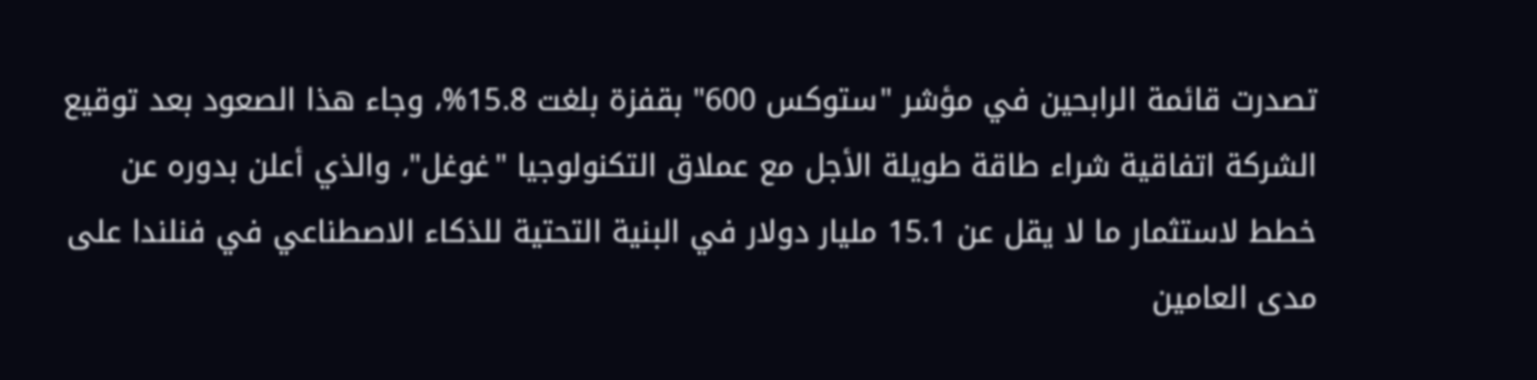تصدرت قائمة الرابحين في مؤشر "ستوكس 600" بقفزة بلغت 15.8%، وجاء هذا الصعود بعد توقيع الشركة اتفاقية شراء طاقة طويلة الأجل مع عملاق التكنولوجيا "غوغل"، والذي أعلن بدوره عن خطط لاستثمار ما لا يقل عن 15.1 مليار دولار في البنية التحتية للذكاء الاصطناعي في فنلندا على مدى العامين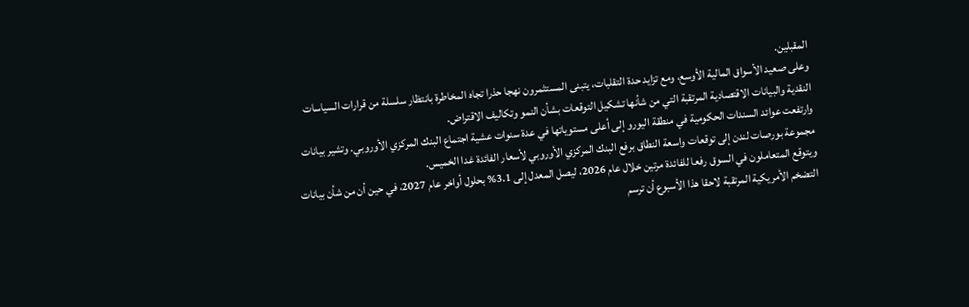المقبلين.
وعلى صعيد الأسواق المالية الأوسع، ومع تزايد حدة التقلبات، يتبنى المستثمرون نهجا حذرا تجاه المخاطرة بانتظار سلسلة من قرارات السياسات النقدية والبيانات الاقتصادية المرتقبة التي من شأنها تشكيل التوقعات بشأن النمو وتكاليف الاقتراض.
وارتفعت عوائد السندات الحكومية في منطقة اليورو إلى أعلى مستوياتها في عدة سنوات عشية اجتماع البنك المركزي الأوروبي. وتشير بيانات مجموعة بورصات لندن إلى توقعات واسعة النطاق برفع البنك المركزي الأوروبي لأسعار الفائدة غدا الخميس.
ويتوقع المتعاملون في السوق رفعا للفائدة مرتين خلال عام 2026، ليصل المعدل إلى 3.1% بحلول أواخر عام 2027، في حين أن من شأن بيانات التضخم الأمريكية المرتقبة لاحقا هذا الأسبوع أن ترسم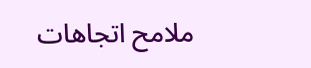ملامح اتجاهات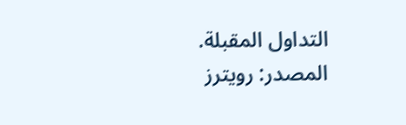التداول المقبلة.
المصدر: رويترز